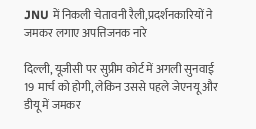JNU में निकली चेतावनी रैली,प्रदर्शनकारियों ने जमकर लगाए अपत्तिजनक नारे

दिल्ली, यूजीसी पर सुप्रीम कोर्ट में अगली सुनवाई 19 मार्च को होगी, लेकिन उससे पहले जेएनयू और डीयू में जमकर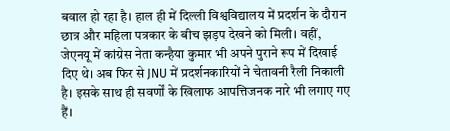बवाल हो रहा है। हाल ही में दिल्ली विश्वविद्यालय में प्रदर्शन के दौरान छात्र और महिला पत्रकार के बीच झड़प देखने को मिली। वहीं, जेएनयू में कांग्रेस नेता कन्हैया कुमार भी अपने पुराने रूप में दिखाई दिए थे। अब फिर से JNU में प्रदर्शनकारियों ने चेतावनी रैली निकाली है। इसके साथ ही सवर्णों के खिलाफ आपत्तिजनक नारे भी लगाए गए हैं।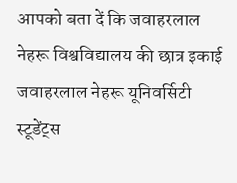आपको बता दें कि जवाहरलाल नेहरू विश्वविद्यालय की छात्र इकाई जवाहरलाल नेहरू यूनिवर्सिटी स्टूडेंट्स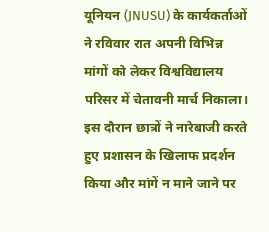यूनियन (JNUSU) के कार्यकर्ताओं ने रविवार रात अपनी विभिन्न मांगों को लेकर विश्वविद्यालय परिसर में चेतावनी मार्च निकाला। इस दौरान छात्रों ने नारेबाजी करते हुए प्रशासन के खिलाफ प्रदर्शन किया और मांगें न माने जाने पर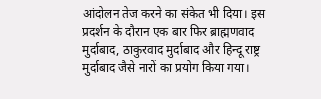आंदोलन तेज करने का संकेत भी दिया। इस प्रदर्शन के दौरान एक बार फिर ब्राह्मणवाद मुर्दाबाद, ठाकुरवाद मुर्दाबाद और हिन्दू राष्ट्र मुर्दाबाद जैसे नारों का प्रयोग किया गया।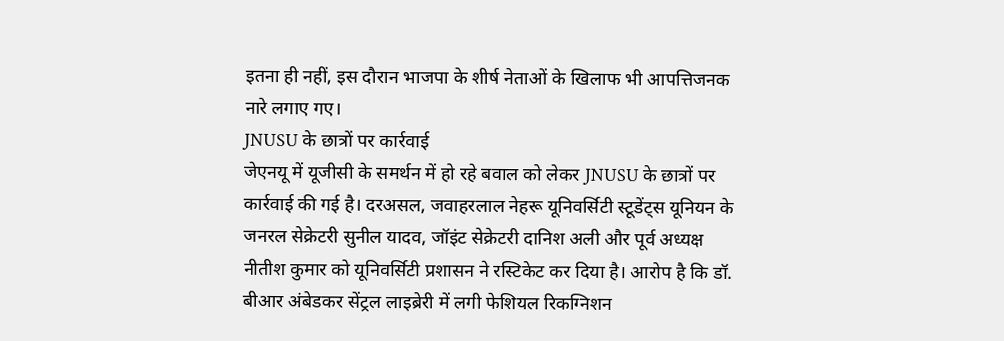इतना ही नहीं, इस दौरान भाजपा के शीर्ष नेताओं के खिलाफ भी आपत्तिजनक नारे लगाए गए।
JNUSU के छात्रों पर कार्रवाई
जेएनयू में यूजीसी के समर्थन में हो रहे बवाल को लेकर JNUSU के छात्रों पर कार्रवाई की गई है। दरअसल, जवाहरलाल नेहरू यूनिवर्सिटी स्टूडेंट्स यूनियन के जनरल सेक्रेटरी सुनील यादव, जॉइंट सेक्रेटरी दानिश अली और पूर्व अध्यक्ष नीतीश कुमार को यूनिवर्सिटी प्रशासन ने रस्टिकेट कर दिया है। आरोप है कि डॉ. बीआर अंबेडकर सेंट्रल लाइब्रेरी में लगी फेशियल रिकग्निशन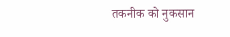तकनीक को नुकसान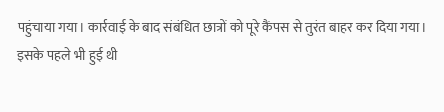पहुंचाया गया। कार्रवाई के बाद संबंधित छात्रों को पूरे कैंपस से तुरंत बाहर कर दिया गया।
इसके पहले भी हुई थी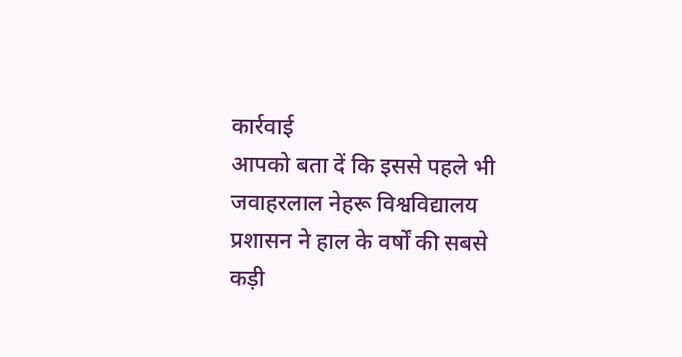कार्रवाई
आपको बता दें कि इससे पहले भी जवाहरलाल नेहरू विश्वविद्यालय प्रशासन ने हाल के वर्षों की सबसे कड़ी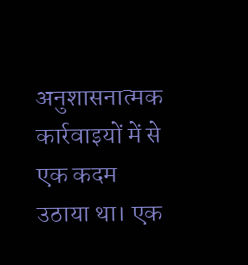अनुशासनात्मक कार्रवाइयों में से एक कदम उठाया था। एक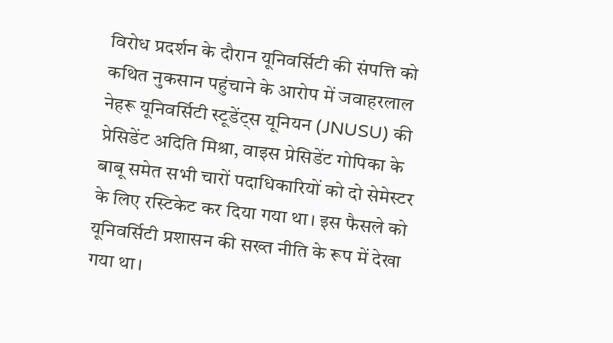विरोध प्रदर्शन के दौरान यूनिवर्सिटी की संपत्ति को कथित नुकसान पहुंचाने के आरोप में जवाहरलाल नेहरू यूनिवर्सिटी स्टूडेंट्स यूनियन (JNUSU) की प्रेसिडेंट अदिति मिश्रा, वाइस प्रेसिडेंट गोपिका के बाबू समेत सभी चारों पदाधिकारियों को दो सेमेस्टर के लिए रस्टिकेट कर दिया गया था। इस फैसले को यूनिवर्सिटी प्रशासन की सख्त नीति के रूप में देखा गया था।